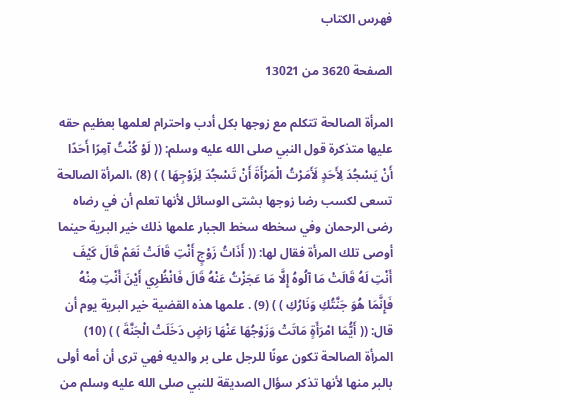فهرس الكتاب

الصفحة 3620 من 13021

المرأة الصالحة تتكلم مع زوجها بكل أدب واحترام لعلمها بعظيم حقه عليها متذكرة قول النبي صلى الله عليه وسلم: (( لَوْ كُنْتُ آمِرًا أَحَدًا أَنْ يَسْجُدَ لِأَحَدٍ لَأَمَرْتُ الْمَرْأَةَ أَنْ تَسْجُدَ لِزَوْجِهَا ) ) (8) ،المرأة الصالحة تسعى لكسب رضا زوجها بشتى الوسائل لأنها تعلم أن في رضاه رضى الرحمان وفي سخطه سخط الجبار علمها ذلك خير البرية حينما أوصى تلك المرأة فقال لها: (( أَذَاتُ زَوْجٍ أَنْتِ قَالَتْ نَعَمْ قَالَ كَيْفَ أَنْتِ لَهُ قَالَتْ مَا آلُوهُ إِلَّا مَا عَجَزْتُ عَنْهُ قَالَ فَانْظُرِي أَيْنَ أَنْتِ مِنْهُ فَإِنَّمَا هُوَ جَنَّتُكِ وَنَارُكِ ) ) (9) . علمها هذه القضية خير البرية يوم أن قال: (( أَيُّمَا امْرَأَةٍ مَاتَتْ وَزَوْجُهَا عَنْهَا رَاضٍ دَخَلَتْ الْجَنَّةَ ) ) (10) المرأة الصالحة تكون عونًا للرجل على بر والديه فهي ترى أن أمه أولى بالبر منها لأنها تذكر سؤال الصديقة للنبي صلى الله عليه وسلم من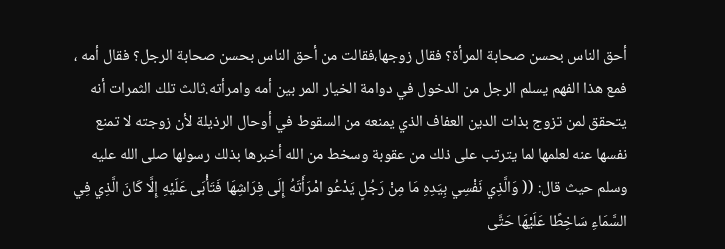أحق الناس بحسن صحابة المرأة؟ فقال زوجها،فقالت من أحق الناس بحسن صحابة الرجل؟ فقال أمه ، فمع هذا الفهم يسلم الرجل من الدخول في دوامة الخيار المر بين أمه وامرأته.ثالث تلك الثمرات أنه يتحقق لمن تزوج بذات الدين العفاف الذي يمنعه من السقوط في أوحال الرذيلة لأن زوجته لا تمنع نفسها عنه لعلمها لما يترتب على ذلك من عقوبة وسخط من الله أخبرها بذلك رسولها صلى الله عليه وسلم حيث قال: (( وَالَّذِي نَفْسِي بِيَدِهِ مَا مِنْ رَجُلٍ يَدْعُو امْرَأَتَهُ إِلَى فِرَاشِهَا فَتَأْبَى عَلَيْهِ إِلَّا كَانَ الَّذِي فِي السَّمَاءِ سَاخِطًا عَلَيْهَا حَتَّى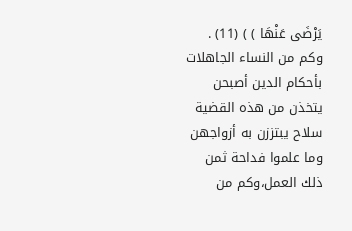يَرْضَى عَنْهَا ) ) (11) . وكم من النساء الجاهلات بأحكام الدين أصبحن يتخذن من هذه القضية سلاح يبتززن به أزواجهن وما علموا فداحة ثمن ذلك العمل،وكم من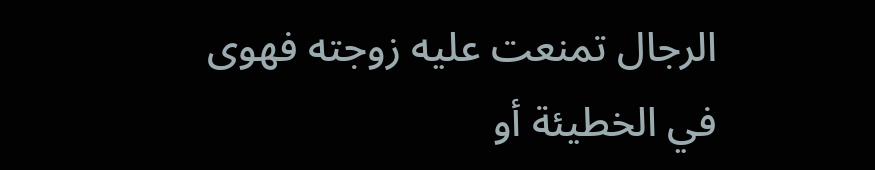الرجال تمنعت عليه زوجته فهوى في الخطيئة أو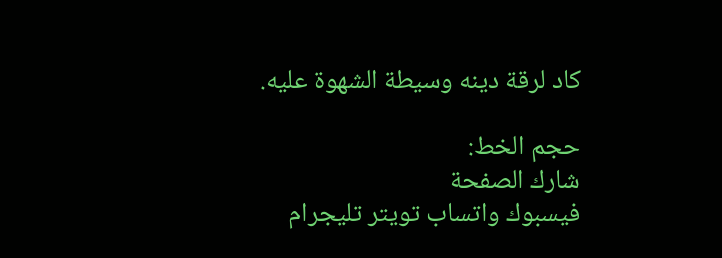كاد لرقة دينه وسيطة الشهوة عليه.

حجم الخط:
شارك الصفحة
فيسبوك واتساب تويتر تليجرام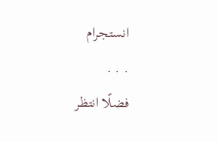انستجرام
. . .
فضلًا انتظر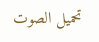تحميل الصوت